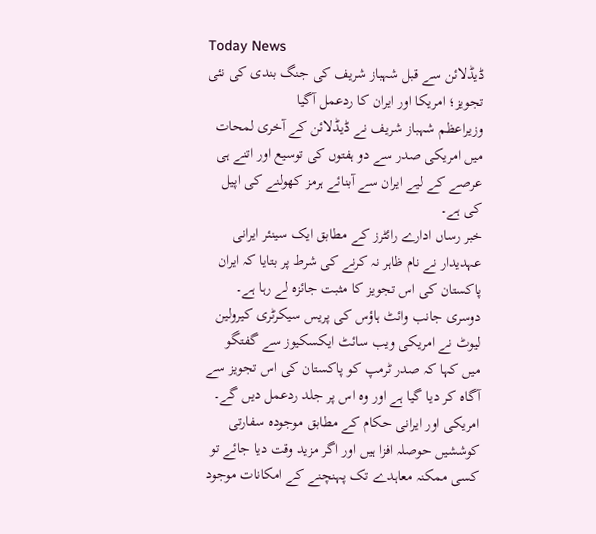Today News
ڈیڈلائن سے قبل شہباز شریف کی جنگ بندی کی نئی تجویز؛ امریکا اور ایران کا ردعمل آگیا
وزیراعظم شہباز شریف نے ڈیڈلائن کے آخری لمحات میں امریکی صدر سے دو ہفتوں کی توسیع اور اتنے ہی عرصے کے لیے ایران سے آبنائے ہرمز کھولنے کی اپیل کی ہے۔
خبر رساں ادارے رائٹرز کے مطابق ایک سینئر ایرانی عہدیدار نے نام ظاہر نہ کرنے کی شرط پر بتایا کہ ایران پاکستان کی اس تجویز کا مثبت جائزہ لے رہا ہے۔
دوسری جانب وائٹ ہاؤس کی پریس سیکرٹری کیرولین لیوٹ نے امریکی ویب سائٹ ایکسکیوز سے گفتگو میں کہا کہ صدر ٹرمپ کو پاکستان کی اس تجویز سے آگاہ کر دیا گیا ہے اور وہ اس پر جلد ردعمل دیں گے۔
امریکی اور ایرانی حکام کے مطابق موجودہ سفارتی کوششیں حوصلہ افزا ہیں اور اگر مزید وقت دیا جائے تو کسی ممکنہ معاہدے تک پہنچنے کے امکانات موجود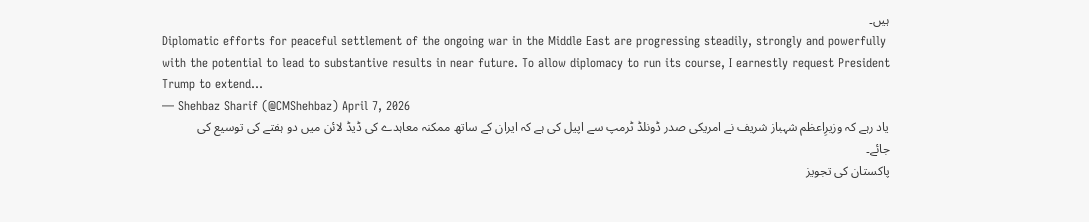ہیں۔
Diplomatic efforts for peaceful settlement of the ongoing war in the Middle East are progressing steadily, strongly and powerfully with the potential to lead to substantive results in near future. To allow diplomacy to run its course, I earnestly request President Trump to extend…
— Shehbaz Sharif (@CMShehbaz) April 7, 2026
یاد رہے کہ وزیرِاعظم شہباز شریف نے امریکی صدر ڈونلڈ ٹرمپ سے اپیل کی ہے کہ ایران کے ساتھ ممکنہ معاہدے کی ڈیڈ لائن میں دو ہفتے کی توسیع کی جائے۔
پاکستان کی تجویز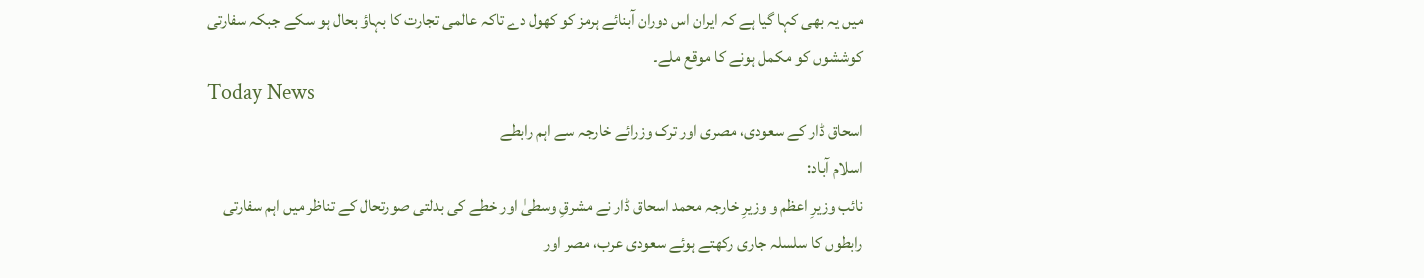میں یہ بھی کہا گیا ہے کہ ایران اس دوران آبنائے ہرمز کو کھول دے تاکہ عالمی تجارت کا بہاؤ بحال ہو سکے جبکہ سفارتی کوششوں کو مکمل ہونے کا موقع ملے۔
Today News
اسحاق ڈار کے سعودی، مصری اور ترک وزرائے خارجہ سے اہم رابطے
اسلام آباد:
نائب وزیرِ اعظم و وزیرِ خارجہ محمد اسحاق ڈار نے مشرقِ وسطیٰ اور خطے کی بدلتی صورتحال کے تناظر میں اہم سفارتی رابطوں کا سلسلہ جاری رکھتے ہوئے سعودی عرب، مصر اور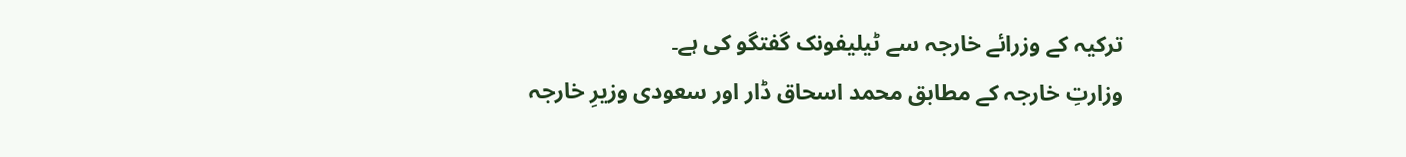ترکیہ کے وزرائے خارجہ سے ٹیلیفونک گفتگو کی ہے۔
وزارتِ خارجہ کے مطابق محمد اسحاق ڈار اور سعودی وزیرِ خارجہ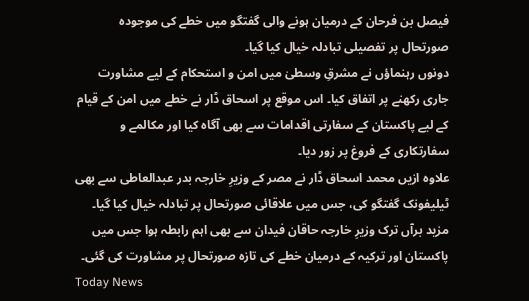فیصل بن فرحان کے درمیان ہونے والی گفتگو میں خطے کی موجودہ صورتحال پر تفصیلی تبادلہ خیال کیا گیا۔
دونوں رہنماؤں نے مشرقِ وسطیٰ میں امن و استحکام کے لیے مشاورت جاری رکھنے پر اتفاق کیا۔ اس موقع پر اسحاق ڈار نے خطے میں امن کے قیام کے لیے پاکستان کے سفارتی اقدامات سے بھی آگاہ کیا اور مکالمے و سفارتکاری کے فروغ پر زور دیا۔
علاوہ ازیں محمد اسحاق ڈار نے مصر کے وزیرِ خارجہ بدر عبدالعاطی سے بھی ٹیلیفونک گفتگو کی، جس میں علاقائی صورتحال پر تبادلہ خیال کیا گیا۔
مزید برآں ترک وزیرِ خارجہ حاقان فیدان سے بھی اہم رابطہ ہوا جس میں پاکستان اور ترکیہ کے درمیان خطے کی تازہ صورتحال پر مشاورت کی گئی۔
Today News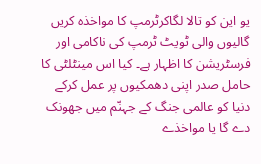یو این کو تالا لگاکرٹرمپ کا مواخذہ کریں
گالیوں والی ٹویٹ ٹرمپ کی ناکامی اور فرسٹریشن کا اظہار ہے۔ کیا اس مینٹلٹی کا حامل صدر اپنی دھمکیوں پر عمل کرکے دنیا کو عالمی جنگ کے جہنّم میں جھونک دے گا یا مواخذے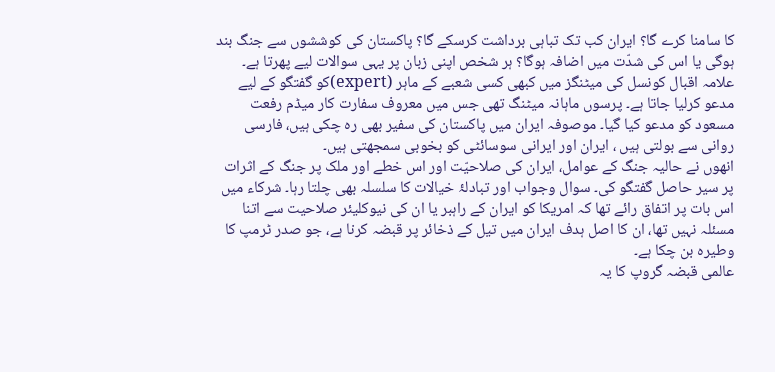کا سامنا کرے گا؟ ایران کب تک تباہی برداشت کرسکے گا؟ پاکستان کی کوششوں سے جنگ بند ہوگی یا اس کی شدّت میں اضافہ ہوگا؟ ہر شخص اپنی زبان پر یہی سوالات لیے پھرتا ہے۔
علامہ اقبال کونسل کی میٹنگز میں کبھی کسی شعبے کے ماہر (expert)کو گفتگو کے لیے مدعو کرلیا جاتا ہے۔ پرسوں ماہانہ میٹنگ تھی جس میں معروف سفارت کار میڈم رفعت مسعود کو مدعو کیا گیا۔ موصوفہ ایران میں پاکستان کی سفیر بھی رہ چکی ہیں، فارسی روانی سے بولتی ہیں ، ایران اور ایرانی سوسائٹی کو بخوبی سمجھتی ہیں۔
انھوں نے حالیہ جنگ کے عوامل، ایران کی صلاحیّت اور اس خطے اور ملک پر جنگ کے اثرات پر سیر حاصل گفتگو کی۔ سوال وجواب اور تبادلۂ خیالات کا سلسلہ بھی چلتا رہا۔ شرکاء میں اس بات پر اتفاق رائے تھا کہ امریکا کو ایران کے راہبر یا ان کی نیوکلیئر صلاحیت سے اتنا مسئلہ نہیں تھا، ان کا اصل ہدف ایران میں تیل کے ذخائر پر قبضہ کرنا ہے، جو صدر ٹرمپ کا وطیرہ بن چکا ہے۔
عالمی قبضہ گروپ کا یہ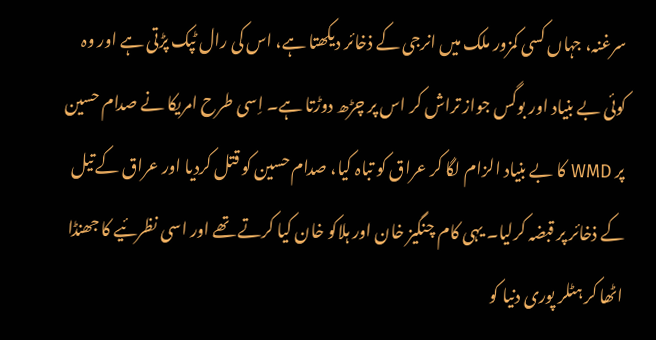سرغنہ، جہاں کسی کمزور ملک میں انرجی کے ذخائر دیکھتا ہے، اس کی رال ٹپک پڑتی ہے اور وہ کوئی بے بنیاد اور بوگس جواز تراش کر اس پر چڑھ دوڑتا ہے۔ اِسی طرح امریکا نے صدام حسین پر WMD کا بے بنیاد الزام لگا کر عراق کو تباہ کیا، صدام حسین کو قتل کردیا اور عراق کے تیل کے ذخائر پر قبضہ کرلیا۔ یہی کام چنگیز خان اور ہلاکو خان کیا کرتے تھے اور اسی نظرئیے کا جھنڈا اٹھا کر ہٹلر پوری دنیا کو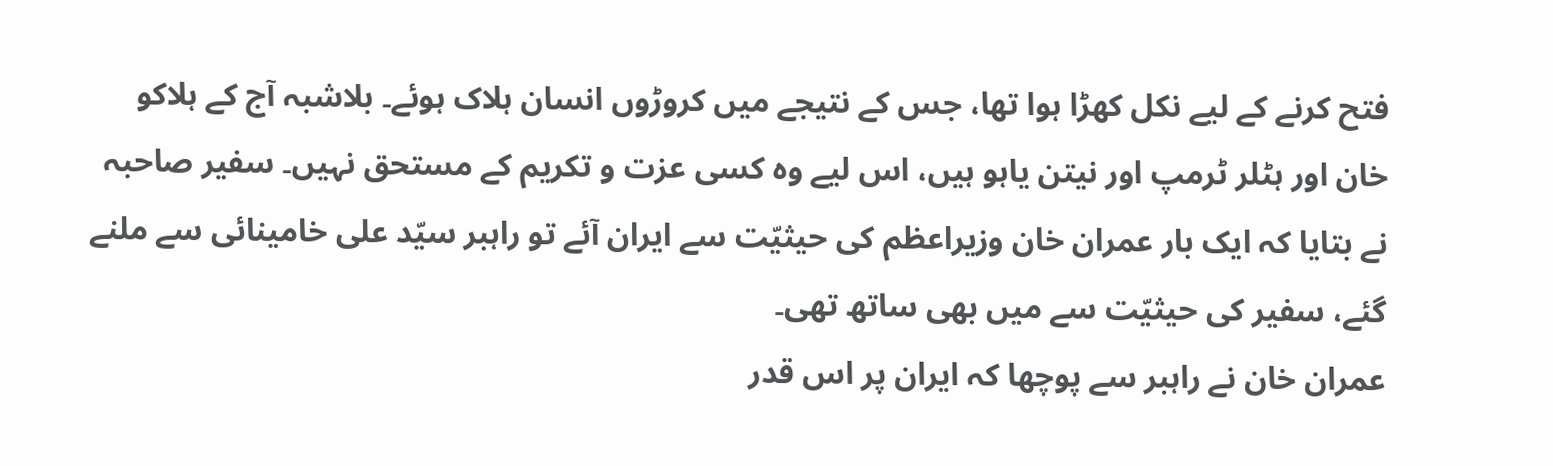فتح کرنے کے لیے نکل کھڑا ہوا تھا، جس کے نتیجے میں کروڑوں انسان ہلاک ہوئے۔ بلاشبہ آج کے ہلاکو خان اور ہٹلر ٹرمپ اور نیتن یاہو ہیں، اس لیے وہ کسی عزت و تکریم کے مستحق نہیں۔ سفیر صاحبہ نے بتایا کہ ایک بار عمران خان وزیراعظم کی حیثیّت سے ایران آئے تو راہبر سیّد علی خامینائی سے ملنے گئے، سفیر کی حیثیّت سے میں بھی ساتھ تھی۔
عمران خان نے راہبر سے پوچھا کہ ایران پر اس قدر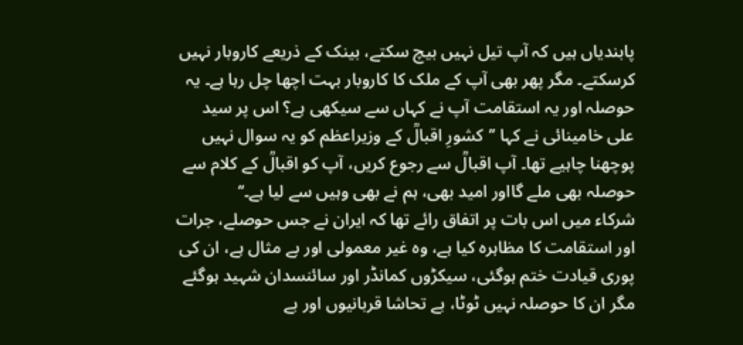پابندیاں ہیں کہ آپ تیل نہیں بیچ سکتے، بینک کے ذریعے کاروبار نہیں کرسکتے۔ مگر پھر بھی آپ کے ملک کا کاروبار بہت اچھا چل رہا ہے۔ یہ حوصلہ اور یہ استقامت آپ نے کہاں سے سیکھی ہے؟ اس پر سید علی خامینائی نے کہا ’’کشورِ اقبالؒ کے وزیراعظم کو یہ سوال نہیں پوچھنا چاہیے تھا۔ آپ اقبالؒ سے رجوع کریں، آپ کو اقبالؒ کے کلام سے حوصلہ بھی ملے گااور امید بھی، ہم نے بھی وہیں سے لیا ہے۔‘‘
شرکاء میں اس بات پر اتفاق رائے تھا کہ ایران نے جس حوصلے، جرات اور استقامت کا مظاہرہ کیا ہے، وہ غیر معمولی اور بے مثال ہے، ان کی پوری قیادت ختم ہوگئی، سیکڑوں کمانڈر اور سائنسدان شہید ہوگئے مگر ان کا حوصلہ نہیں ٹوٹا، بے تحاشا قربانیوں اور بے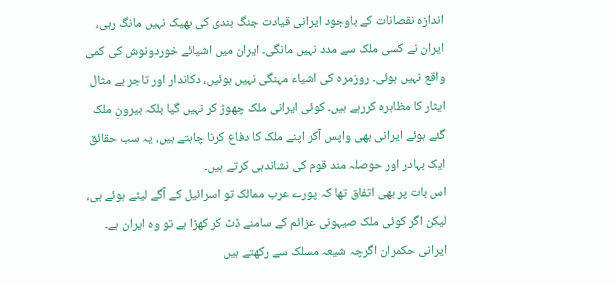اندازہ نقصانات کے باوجود ایرانی قیادت جنگ بندی کی بھیک نہیں مانگ رہی، ایران نے کسی ملک سے مدد نہیں مانگی۔ ایران میں اشیائے خوردونوش کی کمی واقع نہیں ہوئی۔ روزمرہ کی اشیاء مہنگی نہیں ہوئیں، دکاندار اور تاجر بے مثال ایثار کا مظاہرہ کررہے ہیں۔ کوئی ایرانی ملک چھوڑ کر نہیں گیا بلکہ بیرونِ ملک گئے ہوئے ایرانی بھی واپس آکر اپنے ملک کا دفاع کرنا چاہتے ہیں، یہ سب حقائق ایک بہادر اور حوصلہ مند قوم کی نشاندہی کرتے ہیں۔
اس بات پر بھی اتفاق تھا کہ پورے عرب ممالک تو اسرائیل کے آگے لیٹے ہوئے ہی، لیکن اگر کوئی ملک صیہونی عزائم کے سامنے ڈٹ کر کھڑا ہے تو وہ ایران ہے۔ ایرانی حکمران اگرچہ شیعہ مسلک سے رکھتے ہیں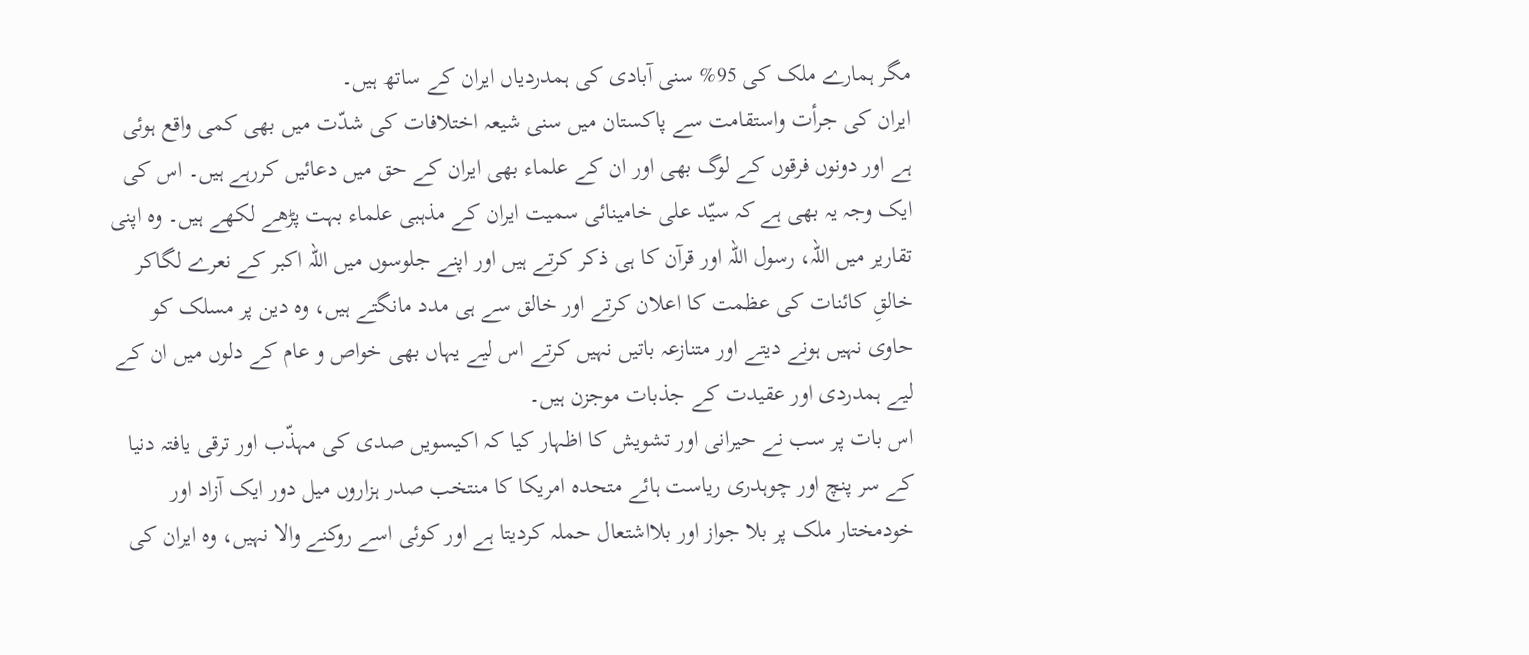مگر ہمارے ملک کی 95% سنی آبادی کی ہمدردیاں ایران کے ساتھ ہیں۔
ایران کی جرأت واستقامت سے پاکستان میں سنی شیعہ اختلافات کی شدّت میں بھی کمی واقع ہوئی ہے اور دونوں فرقوں کے لوگ بھی اور ان کے علماء بھی ایران کے حق میں دعائیں کررہے ہیں۔ اس کی ایک وجہ یہ بھی ہے کہ سیّد علی خامینائی سمیت ایران کے مذہبی علماء بہت پڑھے لکھے ہیں۔ وہ اپنی تقاریر میں اللہ، رسول اللہ اور قرآن کا ہی ذکر کرتے ہیں اور اپنے جلوسوں میں اللہ اکبر کے نعرے لگاکر خالقِ کائنات کی عظمت کا اعلان کرتے اور خالق سے ہی مدد مانگتے ہیں، وہ دین پر مسلک کو حاوی نہیں ہونے دیتے اور متنازعہ باتیں نہیں کرتے اس لیے یہاں بھی خواص و عام کے دلوں میں ان کے لیے ہمدردی اور عقیدت کے جذبات موجزن ہیں۔
اس بات پر سب نے حیرانی اور تشویش کا اظہار کیا کہ اکیسویں صدی کی مہذّب اور ترقی یافتہ دنیا کے سر پنچ اور چوہدری ریاست ہائے متحدہ امریکا کا منتخب صدر ہزاروں میل دور ایک آزاد اور خودمختار ملک پر بلا جواز اور بلااشتعال حملہ کردیتا ہے اور کوئی اسے روکنے والا نہیں، وہ ایران کی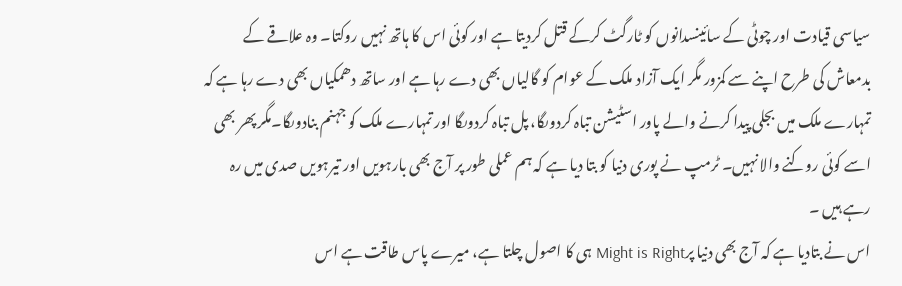سیاسی قیادت اور چوٹی کے سائینسدانوں کو ٹارگٹ کرکے قتل کردیتا ہے اور کوئی اس کا ہاتھ نہیں روکتا۔ وہ علاقے کے بدمعاش کی طرح اپنے سے کمزور مگر ایک آزاد ملک کے عوام کو گالیاں بھی دے رہا ہے اور ساتھ دھمکیاں بھی دے رہا ہے کہ تمہارے ملک میں بجلی پیدا کرنے والے پاور اسٹیشن تباہ کردوںگا، پل تباہ کردوںگا اور تمہارے ملک کو جہنم بنادوںگا۔مگر پھر بھی اسے کوئی روکنے والا نہیں۔ ٹرمپ نے پوری دنیا کو بتا دیا ہے کہ ہم عملی طور پر آج بھی بارہویں اور تیرہویں صدی میں رہ رہے ہیں ۔
اس نے بتادیا ہے کہ آج بھی دنیا پرMight is Right ہی کا اصول چلتا ہے، میرے پاس طاقت ہے اس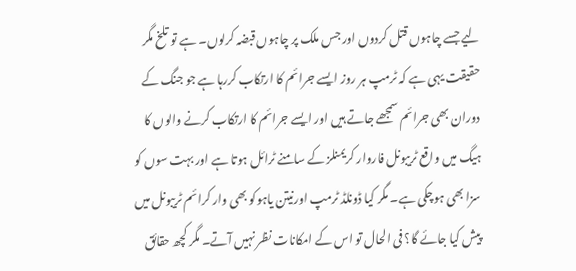لیے جسے چاہوں قتل کردوں اور جس ملک پر چاہوں قبضہ کرلوں۔ ہے تو تلخ مگر حقیقت یہی ہے کہ ٹرمپ ہر روز ایسے جرائم کا ارتکاب کررہا ہے جو جنگ کے دوران بھی جرائم سمجھے جاتے ہیں اور ایسے جرائم کا ارتکاب کرنے والوں کا ہیگ میں واقع ٹریبونل فاروار کریمنلز کے سامنے ٹرائل ہوتا ہے اور بہت سوں کو سزا بھی ہوچکی ہے۔ مگر کیا ڈونلڈ ٹرمپ اورنیتن یاہوکو بھی وار کرائم ٹریبونل میں پیش کیا جائے گا؟ فی الحال تو اس کے امکانات نظر نہیں آتے۔ مگر کچھ حقائق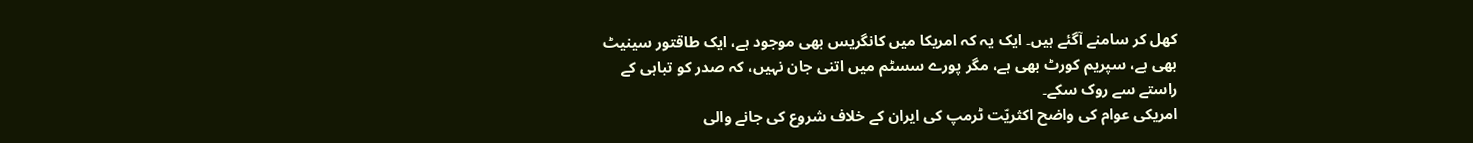کھل کر سامنے آگئے ہیں۔ ایک یہ کہ امریکا میں کانگریس بھی موجود ہے، ایک طاقتور سینیٹ بھی ہے، سپریم کورٹ بھی ہے، مگر پورے سسٹم میں اتنی جان نہیں، کہ صدر کو تباہی کے راستے سے روک سکے۔
امریکی عوام کی واضح اکثریّت ٹرمپ کی ایران کے خلاف شروع کی جانے والی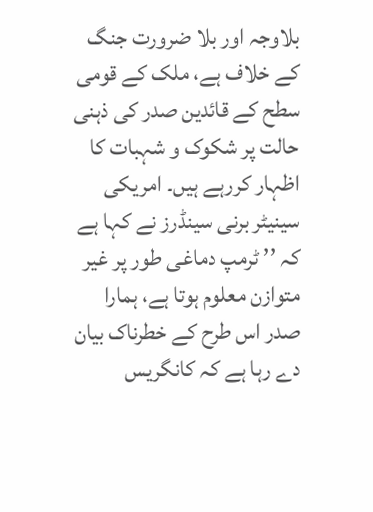بلاوجہ اور بلا ضرورت جنگ کے خلاف ہے، ملک کے قومی سطح کے قائدین صدر کی ذہنی حالت پر شکوک و شہبات کا اظہار کررہے ہیں۔ امریکی سینیٹر برنی سینڈرز نے کہا ہے کہ ’’ ٹرمپ دماغی طور پر غیر متوازن معلوم ہوتا ہے، ہمارا صدر اس طرح کے خطرناک بیان دے رہا ہے کہ کانگریس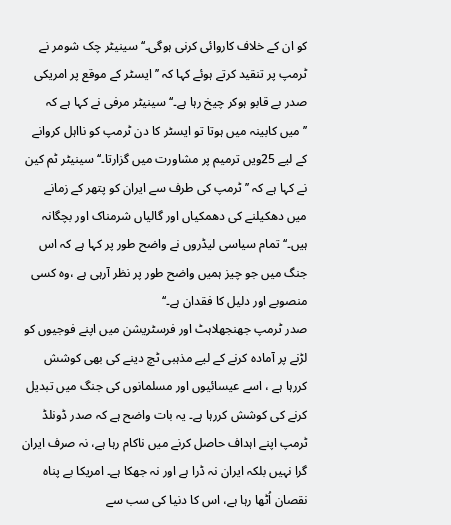کو ان کے خلاف کاروائی کرنی ہوگی۔‘‘ سینیٹر چک شومر نے ٹرمپ پر تنقید کرتے ہوئے کہا کہ ’’ایسٹر کے موقع پر امریکی صدر بے قابو ہوکر چیخ رہا ہے۔‘‘ سینیٹر مرفی نے کہا ہے کہ ’’میں کابینہ میں ہوتا تو ایسٹر کا دن ٹرمپ کو نااہل کروانے کے لیے 25ویں ترمیم پر مشاورت میں گزارتا۔‘‘ سینیٹر ٹم کین نے کہا ہے کہ ’’ٹرمپ کی طرف سے ایران کو پتھر کے زمانے میں دھکیلنے کی دھمکیاں اور گالیاں شرمناک اور بچگانہ ہیں۔‘‘ تمام سیاسی لیڈروں نے واضح طور پر کہا ہے کہ اس جنگ میں جو چیز ہمیں واضح طور پر نظر آرہی ہے ،وہ کسی منصوبے اور دلیل کا فقدان ہے۔‘‘
صدر ٹرمپ جھنجھلاہٹ اور فرسٹریشن میں اپنے فوجیوں کو لڑنے پر آمادہ کرنے کے لیے مذہبی ٹچ دینے کی بھی کوشش کررہا ہے ، اسے عیسائیوں اور مسلمانوں کی جنگ میں تبدیل کرنے کی کوشش کررہا ہے۔ یہ بات واضح ہے کہ صدر ڈونلڈ ٹرمپ اپنے اہداف حاصل کرنے میں ناکام رہا ہے، نہ صرف ایران گرا نہیں بلکہ ایران نہ ڈرا ہے اور نہ جھکا ہے۔ امریکا بے پناہ نقصان اُٹھا رہا ہے، اس کا دنیا کی سب سے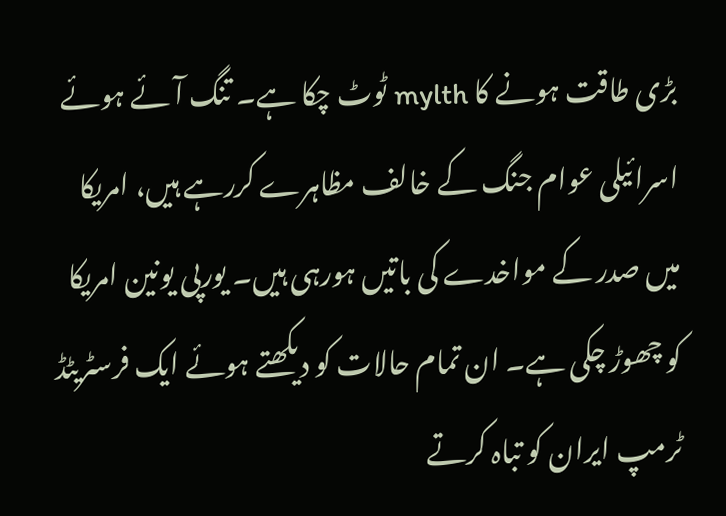بڑی طاقت ہونے کا mylth ٹوٹ چکا ہے۔ تنگ آئے ہوئے اسرائیلی عوام جنگ کے خالف مظاہرے کررہے ہیں، امریکا میں صدر کے مواخدے کی باتیں ہورہی ہیں۔ یورپی یونین امریکا کو چھوڑ چکی ہے۔ ان تمام حالات کو دیکھتے ہوئے ایک فرسٹریٹڈ ٹرمپ ایران کو تباہ کرتے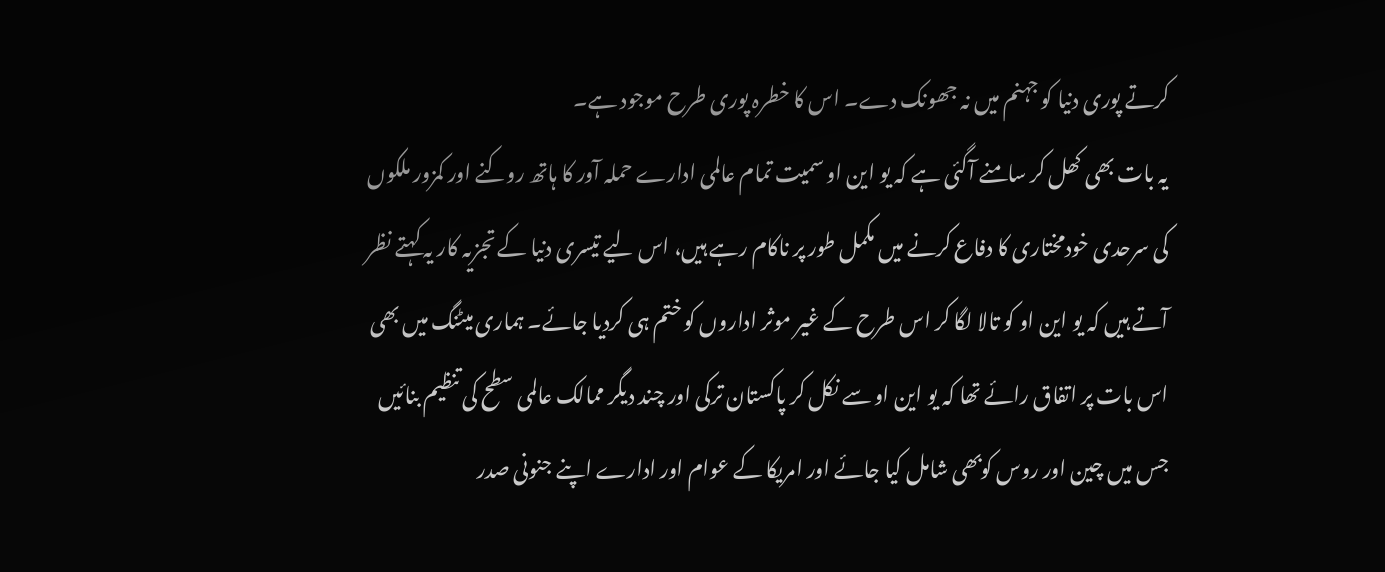کرتے پوری دنیا کو جہنم میں نہ جھونک دے۔ اس کا خطرہ پوری طرح موجود ہے۔
یہ بات بھی کھل کر سامنے آگئی ہے کہ یو این او سمیت تمام عالمی ادارے حملہ آور کا ہاتھ روکنے اور کمزور ملکوں کی سرحدی خودمختاری کا دفاع کرنے میں مکمل طور پر ناکام رہے ہیں، اس لیے تیسری دنیا کے تجزیہ کار یہ کہتے نظر آتے ہیں کہ یو این او کو تالا لگا کر اس طرح کے غیر موثر اداروں کو ختم ہی کردیا جائے۔ ہماری میٹنگ میں بھی اس بات پر اتفاق رائے تھا کہ یو این او سے نکل کر پاکستان ترکی اور چند دیگر ممالک عالمی سطح کی تنظیم بنائیں جس میں چین اور روس کوبھی شامل کیا جائے اور امریکا کے عوام اور ادارے اپنے جنونی صدر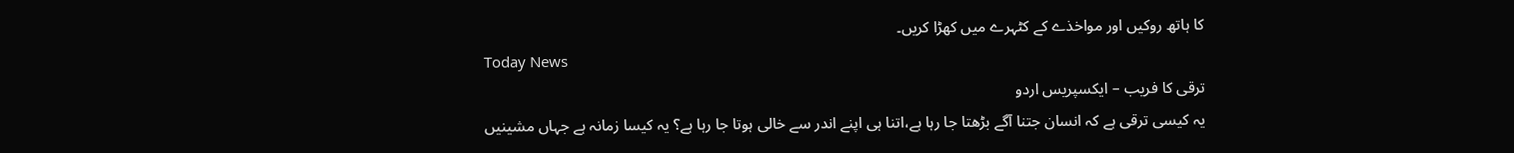کا ہاتھ روکیں اور مواخذے کے کٹہرے میں کھڑا کریں۔
Today News
ترقی کا فریب – ایکسپریس اردو
یہ کیسی ترقی ہے کہ انسان جتنا آگے بڑھتا جا رہا ہے،اتنا ہی اپنے اندر سے خالی ہوتا جا رہا ہے؟ یہ کیسا زمانہ ہے جہاں مشینیں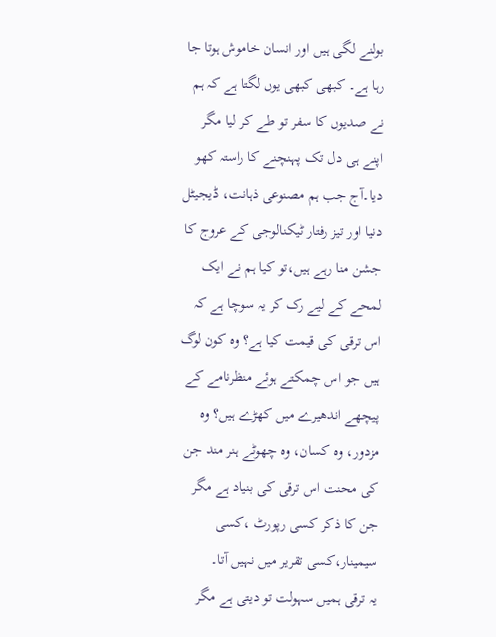بولنے لگی ہیں اور انسان خاموش ہوتا جا رہا ہے۔ کبھی کبھی یوں لگتا ہے کہ ہم نے صدیوں کا سفر تو طے کر لیا مگر اپنے ہی دل تک پہنچنے کا راستہ کھو دیا۔آج جب ہم مصنوعی ذہانت، ڈیجیٹل دنیا اور تیز رفتار ٹیکنالوجی کے عروج کا جشن منا رہے ہیں،تو کیا ہم نے ایک لمحے کے لیے رک کر یہ سوچا ہے کہ اس ترقی کی قیمت کیا ہے؟ وہ کون لوگ ہیں جو اس چمکتے ہوئے منظرنامے کے پیچھے اندھیرے میں کھڑے ہیں؟ وہ مزدور، وہ کسان، وہ چھوٹے ہنر مند جن کی محنت اس ترقی کی بنیاد ہے مگر جن کا ذکر کسی رپورٹ ،کسی سیمینار،کسی تقریر میں نہیں آتا۔
یہ ترقی ہمیں سہولت تو دیتی ہے مگر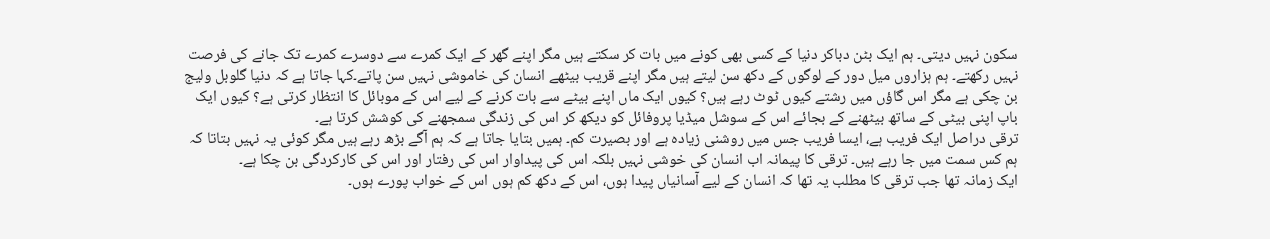سکون نہیں دیتی۔ ہم ایک بٹن دباکر دنیا کے کسی بھی کونے میں بات کر سکتے ہیں مگر اپنے گھر کے ایک کمرے سے دوسرے کمرے تک جانے کی فرصت نہیں رکھتے۔ ہم ہزاروں میل دور کے لوگوں کے دکھ سن لیتے ہیں مگر اپنے قریب بیٹھے انسان کی خاموشی نہیں سن پاتے۔کہا جاتا ہے کہ دنیا گلوبل ولیج بن چکی ہے مگر اس گاؤں میں رشتے کیوں ٹوٹ رہے ہیں؟ کیوں ایک ماں اپنے بیٹے سے بات کرنے کے لیے اس کے موبائل کا انتظار کرتی ہے؟ کیوں ایک باپ اپنی بیٹی کے ساتھ بیٹھنے کے بجائے اس کے سوشل میڈیا پروفائل کو دیکھ کر اس کی زندگی سمجھنے کی کوشش کرتا ہے۔
ترقی دراصل ایک فریب ہے، ایسا فریب جس میں روشنی زیادہ ہے اور بصیرت کم۔ ہمیں بتایا جاتا ہے کہ ہم آگے بڑھ رہے ہیں مگر کوئی یہ نہیں بتاتا کہ ہم کس سمت میں جا رہے ہیں۔ ترقی کا پیمانہ اب انسان کی خوشی نہیں بلکہ اس کی پیداوار اس کی رفتار اور اس کی کارکردگی بن چکا ہے۔
ایک زمانہ تھا جب ترقی کا مطلب یہ تھا کہ انسان کے لیے آسانیاں پیدا ہوں، اس کے دکھ کم ہوں اس کے خواب پورے ہوں۔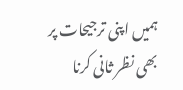ہمیں اپنی ترجیحات پر بھی نظر ثانی کرنا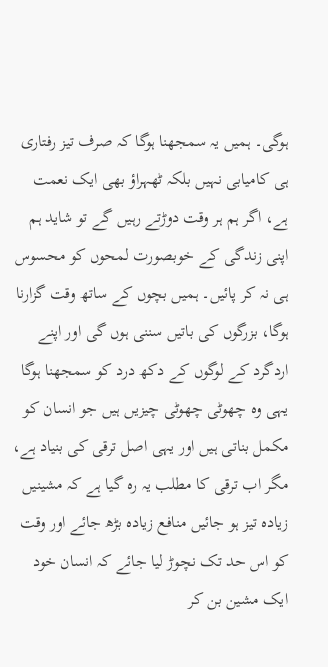ہوگی۔ ہمیں یہ سمجھنا ہوگا کہ صرف تیز رفتاری ہی کامیابی نہیں بلکہ ٹھہراؤ بھی ایک نعمت ہے، اگر ہم ہر وقت دوڑتے رہیں گے تو شاید ہم اپنی زندگی کے خوبصورت لمحوں کو محسوس ہی نہ کر پائیں۔ ہمیں بچوں کے ساتھ وقت گزارنا ہوگا، بزرگوں کی باتیں سننی ہوں گی اور اپنے اردگرد کے لوگوں کے دکھ درد کو سمجھنا ہوگا یہی وہ چھوٹی چھوٹی چیزیں ہیں جو انسان کو مکمل بناتی ہیں اور یہی اصل ترقی کی بنیاد ہے، مگر اب ترقی کا مطلب یہ رہ گیا ہے کہ مشینیں زیادہ تیز ہو جائیں منافع زیادہ بڑھ جائے اور وقت کو اس حد تک نچوڑ لیا جائے کہ انسان خود ایک مشین بن کر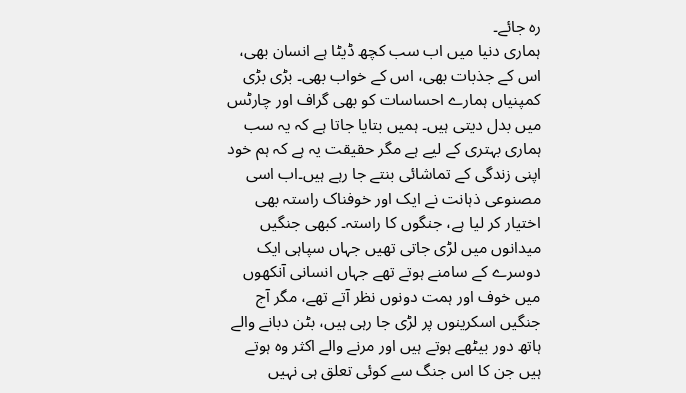رہ جائے۔
ہماری دنیا میں اب سب کچھ ڈیٹا ہے انسان بھی، اس کے جذبات بھی، اس کے خواب بھی۔ بڑی بڑی کمپنیاں ہمارے احساسات کو بھی گراف اور چارٹس میں بدل دیتی ہیں۔ ہمیں بتایا جاتا ہے کہ یہ سب ہماری بہتری کے لیے ہے مگر حقیقت یہ ہے کہ ہم خود اپنی زندگی کے تماشائی بنتے جا رہے ہیں۔اب اسی مصنوعی ذہانت نے ایک اور خوفناک راستہ بھی اختیار کر لیا ہے، جنگوں کا راستہ۔ کبھی جنگیں میدانوں میں لڑی جاتی تھیں جہاں سپاہی ایک دوسرے کے سامنے ہوتے تھے جہاں انسانی آنکھوں میں خوف اور ہمت دونوں نظر آتے تھے، مگر آج جنگیں اسکرینوں پر لڑی جا رہی ہیں، بٹن دبانے والے ہاتھ دور بیٹھے ہوتے ہیں اور مرنے والے اکثر وہ ہوتے ہیں جن کا اس جنگ سے کوئی تعلق ہی نہیں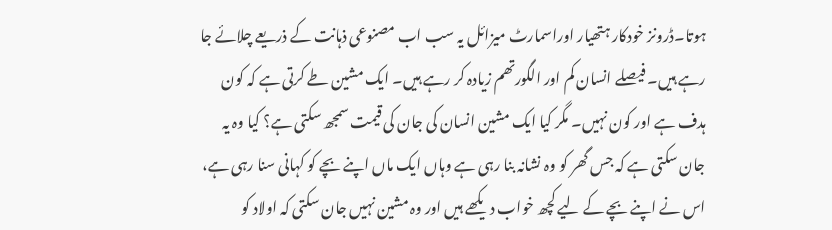ہوتا۔ڈرونز خودکار ہتھیار اوراسمارٹ میزائل یہ سب اب مصنوعی ذہانت کے ذریعے چلائے جا رہے ہیں۔ فیصلے انسان کم اور الگورتھم زیادہ کر رہے ہیں۔ ایک مشین طے کرتی ہے کہ کون ہدف ہے اور کون نہیں۔ مگر کیا ایک مشین انسان کی جان کی قیمت سمجھ سکتی ہے؟ کیا وہ یہ جان سکتی ہے کہ جس گھر کو وہ نشانہ بنا رہی ہے وہاں ایک ماں اپنے بچے کو کہانی سنا رہی ہے، اس نے اپنے بچے کے لیے کچھ خواب دیکھے ہیں اور وہ مشین نہیں جان سکتی کہ اولاد کو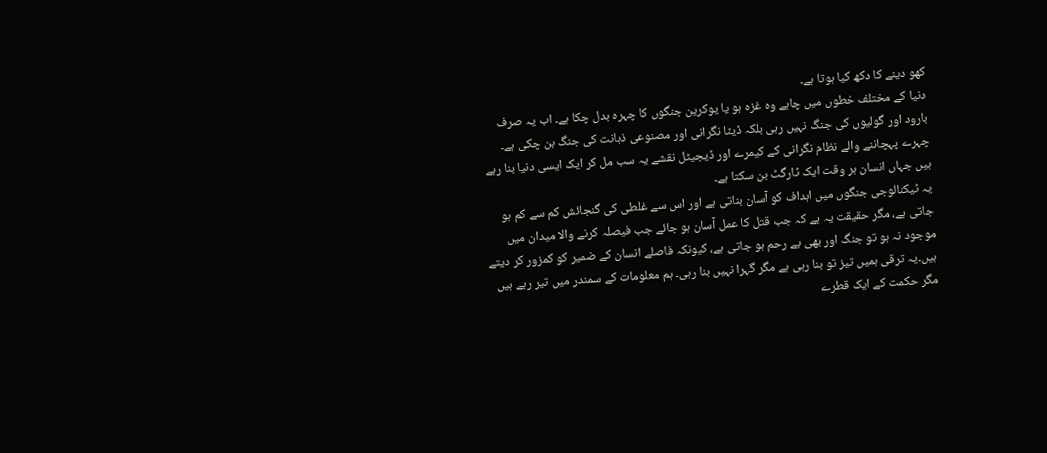کھو دینے کا دکھ کیا ہوتا ہے۔
دنیا کے مختلف خطوں میں چاہے وہ غزہ ہو یا یوکرین جنگوں کا چہرہ بدل چکا ہے۔ اب یہ صرف بارود اور گولیوں کی جنگ نہیں رہی بلکہ ڈیٹا نگرانی اور مصنوعی ذہانت کی جنگ بن چکی ہے۔ چہرے پہچاننے والے نظام نگرانی کے کیمرے اور ڈیجیٹل نقشے یہ سب مل کر ایک ایسی دنیا بنا رہے ہیں جہاں انسان ہر وقت ایک ٹارگٹ بن سکتا ہے۔
یہ ٹیکنالوجی جنگوں میں اہداف کو آسان بناتی ہے اور اس سے غلطی کی گنجائش کم سے کم ہو جاتی ہے، مگر حقیقت یہ ہے کہ جب قتل کا عمل آسان ہو جائے جب فیصلہ کرنے والا میدان میں موجود نہ ہو تو جنگ اور بھی بے رحم ہو جاتی ہے، کیونکہ فاصلے انسان کے ضمیر کو کمزور کر دیتے ہیں۔یہ ترقی ہمیں تیز تو بنا رہی ہے مگر گہرا نہیں بنا رہی۔ ہم معلومات کے سمندر میں تیر رہے ہیں مگر حکمت کے ایک قطرے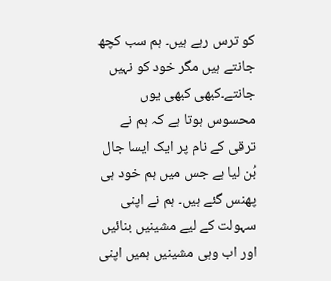کو ترس رہے ہیں۔ ہم سب کچھ جانتے ہیں مگر خود کو نہیں جانتے۔کبھی کبھی یوں محسوس ہوتا ہے کہ ہم نے ترقی کے نام پر ایک ایسا جال بُن لیا ہے جس میں ہم خود ہی پھنس گئے ہیں۔ ہم نے اپنی سہولت کے لیے مشینیں بنائیں اور اب وہی مشینیں ہمیں اپنی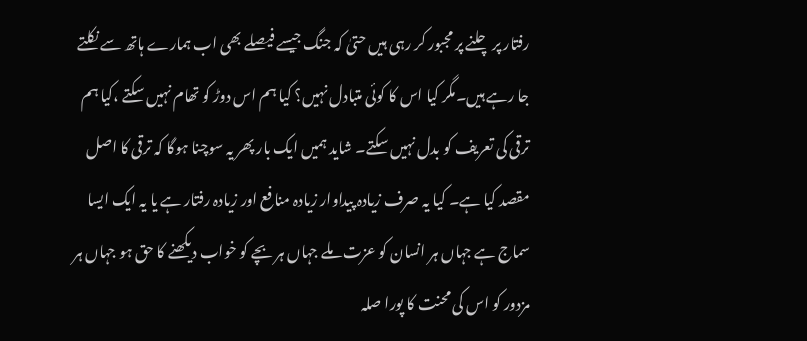رفتار پر چلنے پر مجبور کر رہی ہیں حتیٰ کہ جنگ جیسے فیصلے بھی اب ہمارے ہاتھ سے نکلتے جا رہے ہیں۔مگر کیا اس کا کوئی متبادل نہیں؟ کیا ہم اس دوڑ کو تھام نہیں سکتے ،کیا ہم ترقی کی تعریف کو بدل نہیں سکتے۔ شاید ہمیں ایک بار پھر یہ سوچنا ہوگا کہ ترقی کا اصل مقصد کیا ہے۔ کیا یہ صرف زیادہ پیداوار زیادہ منافع اور زیادہ رفتار ہے یا یہ ایک ایسا سماج ہے جہاں ہر انسان کو عزت ملے جہاں ہر بچے کو خواب دیکھنے کا حق ہو جہاں ہر مزدور کو اس کی محنت کا پورا صلہ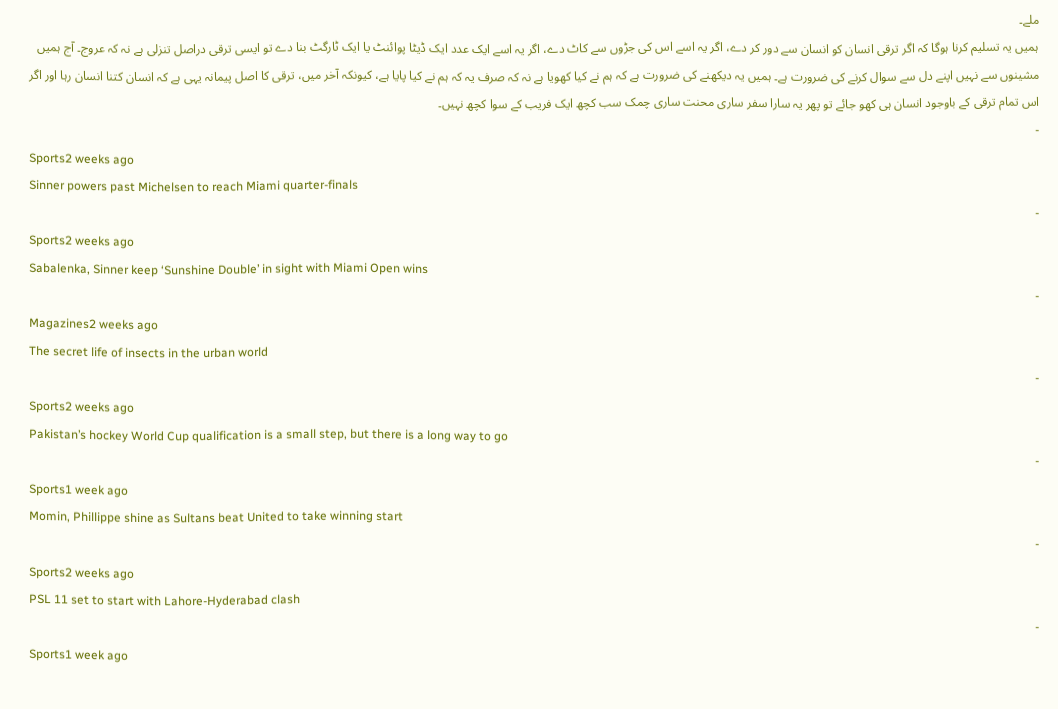ملے۔
ہمیں یہ تسلیم کرنا ہوگا کہ اگر ترقی انسان کو انسان سے دور کر دے، اگر یہ اسے اس کی جڑوں سے کاٹ دے، اگر یہ اسے ایک عدد ایک ڈیٹا پوائنٹ یا ایک ٹارگٹ بنا دے تو ایسی ترقی دراصل تنزلی ہے نہ کہ عروج۔ آج ہمیں مشینوں سے نہیں اپنے دل سے سوال کرنے کی ضرورت ہے۔ ہمیں یہ دیکھنے کی ضرورت ہے کہ ہم نے کیا کھویا ہے نہ کہ صرف یہ کہ ہم نے کیا پایا ہے، کیونکہ آخر میں، ترقی کا اصل پیمانہ یہی ہے کہ انسان کتنا انسان رہا اور اگر اس تمام ترقی کے باوجود انسان ہی کھو جائے تو پھر یہ سارا سفر ساری محنت ساری چمک سب کچھ ایک فریب کے سوا کچھ نہیں۔
-
Sports2 weeks ago
Sinner powers past Michelsen to reach Miami quarter-finals
-
Sports2 weeks ago
Sabalenka, Sinner keep ‘Sunshine Double’ in sight with Miami Open wins
-
Magazines2 weeks ago
The secret life of insects in the urban world
-
Sports2 weeks ago
Pakistan’s hockey World Cup qualification is a small step, but there is a long way to go
-
Sports1 week ago
Momin, Phillippe shine as Sultans beat United to take winning start
-
Sports2 weeks ago
PSL 11 set to start with Lahore-Hyderabad clash
-
Sports1 week ago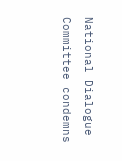National Dialogue Committee condemns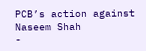PCB’s action against Naseem Shah
-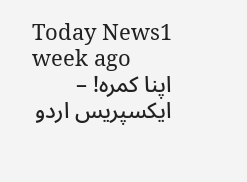Today News1 week ago
اپنا کمرہ! – ایکسپریس اردو